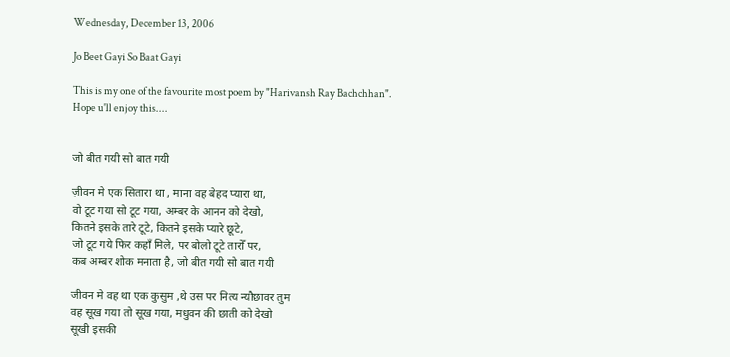Wednesday, December 13, 2006

Jo Beet Gayi So Baat Gayi

This is my one of the favourite most poem by "Harivansh Ray Bachchhan".
Hope u'll enjoy this....


जो बीत गयी सो बात गयी

ज़ीवन मे एक सितारा था , माना वह बेहद प्यारा था,
वो टूट गया सो टूट गया, अम्बर के आनन को देखो,
कितने इसके तारे टूटे, कितने इसके प्यारे छूटे,
जो टूट गये फिर कहाँ मिले, पर बोलो टूटे तारोँ पर,
कब अम्बर शोक मनाता है, जो बीत गयी सो बात गयी

जीवन मे वह था एक कुसुम ,थे उस पर नित्य न्यौछावर तुम
वह सूख गया तो सूख गया, मधुवन की छाती को देखो
सूखी इसकी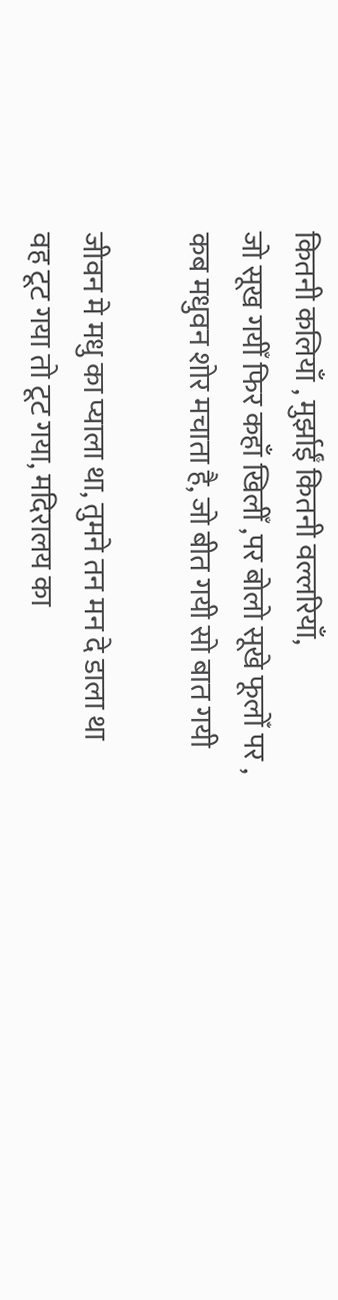कितनी कलियाँ , मुर्झाईँ कितनी वल्लरियाँ,
जो सूख गयीँ फिर कहाँ खिलीँ ,पर बोलो सूखे फूलोँ पर ,
कब मधुवन शोर मचाता है, जो बीत गयी सो बात गयी

जीवन मे मधु का प्याला था, तुमने तन मन दे डाला था
वह टूट गया तो टूट गया, मदिरालय का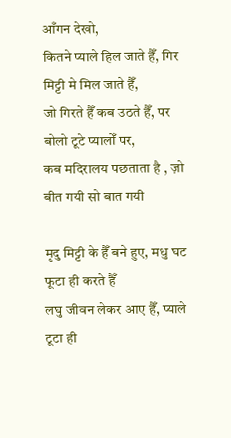आँगन देखो,
कितने प्याले हिल जाते हैँ, गिर मिट्टी मे मिल जाते हैँ,
जो गिरते हैँ कब उठते हैँ, पर बोलो टूटे प्यालोँ पर,
कब मदिरालय पछताता है , ज़ो बीत गयी सो बात गयी

मृदु मिट्टी के हैँ बने हुए, मधु घट फूटा ही करते हैँ
लघु जीवन लेकर आए हैँ, प्याले टूटा ही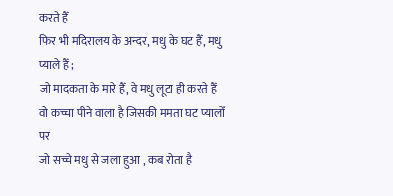करते हैँ
फिर भी मदिरालय के अन्दर, मधु के घट हैँ, मधु प्याले हैँ ;
जो मादकता के मारे हैँ, वे मधु लूटा ही करते हैँ
वो कच्चा पीने वाला है जिसकी ममता घट प्यालोँ पर
जो सच्चे मधु से जला हुआ , कब रोता है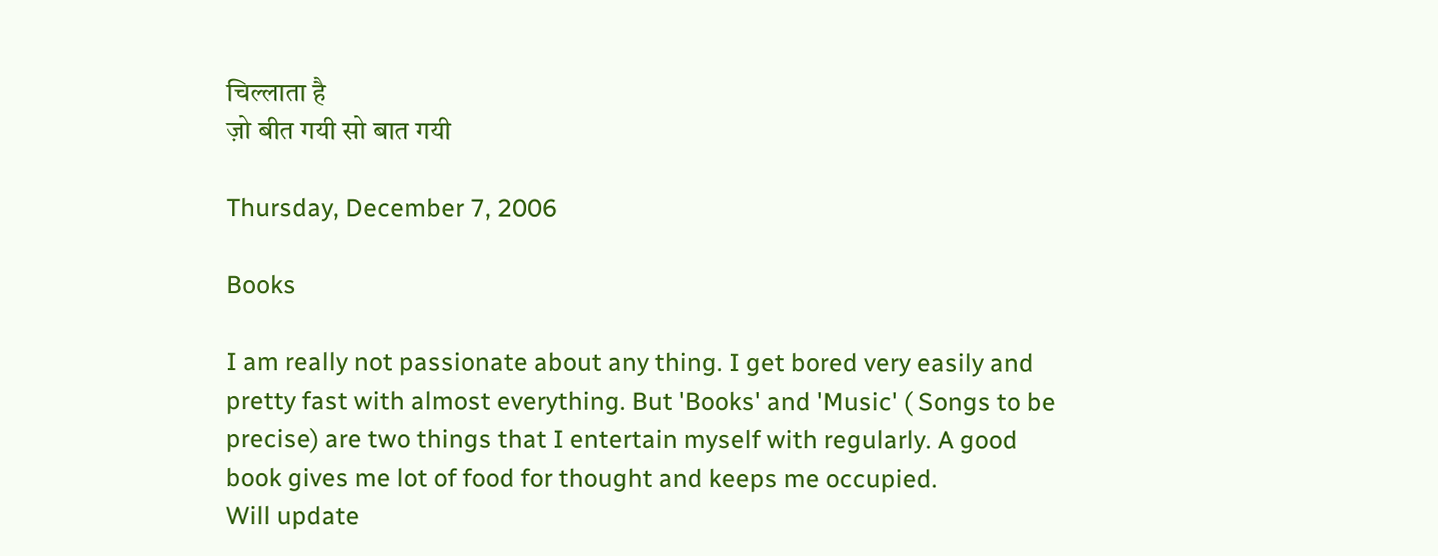चिल्लाता है
ज़ो बीत गयी सो बात गयी

Thursday, December 7, 2006

Books

I am really not passionate about any thing. I get bored very easily and pretty fast with almost everything. But 'Books' and 'Music' ( Songs to be precise) are two things that I entertain myself with regularly. A good book gives me lot of food for thought and keeps me occupied.
Will update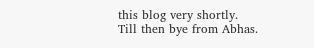this blog very shortly.
Till then bye from Abhas.